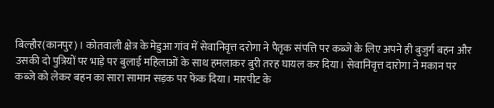बिल्हौर(कानपुर)। कोतवाली क्षेत्र के मेडुआ गांव में सेवानिवृत्त दरोगा ने पैतृक संपत्ति पर कब्जे के लिए अपने ही बुजुर्ग बहन और उसकी दो पुत्रियों पर भाड़े पर बुलाई महिलाओं के साथ हमलाकर बुरी तरह घायल कर दिया। सेवानिवृत्त दारोगा ने मकान पर कब्जे को लेकर बहन का सारा सामान सड़क पर फेंक दिया। मारपीट के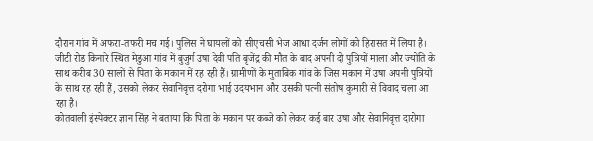दौरान गांव में अफरा-तफरी मच गई। पुलिस ने घायलों को सीएचसी भेज आधा दर्जन लोगों को हिरासत में लिया है।
जीटी रोड किनारे स्थित मेडुआ गांव में बुजुर्ग उषा देवी पति बृजेंद्र की मौत के बाद अपनी दो पुत्रियों माला और ज्योति के साथ करीब 30 सालों से पिता के मकान में रह रही हैं। ग्रामीणों के मुताबिक गांव के जिस मकान में उषा अपनी पुत्रियों के साथ रह रही हैं, उसको लेकर सेवानिवृत्त दरोगा भाई उदयभान और उसकी पत्नी संतोष कुमारी से विवाद चला आ रहा है।
कोतवाली इंस्पेक्टर ज्ञान सिंह ने बताया कि पिता के मकान पर कब्जे को लेकर कई बार उषा और सेवानिवृत्त दारोगा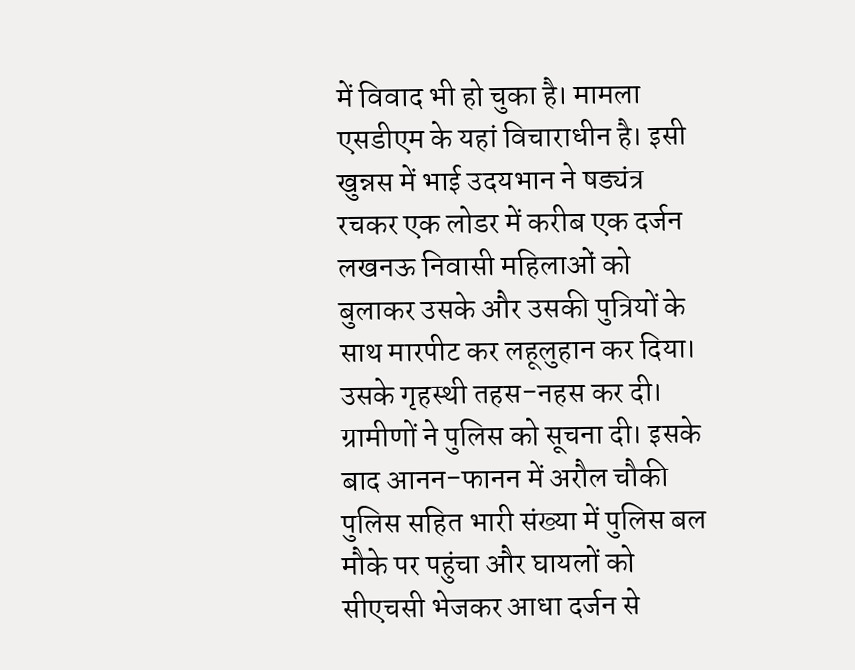में विवाद भी हो चुका है। मामला एसडीएम के यहां विचाराधीन है। इसी खुन्नस में भाई उदयभान ने षड्यंत्र रचकर एक लोडर में करीब एक दर्जन लखनऊ निवासी महिलाओं को बुलाकर उसके और उसकी पुत्रियों के साथ मारपीट कर लहूलुहान कर दिया। उसके गृहस्थी तहस-नहस कर दी। ग्रामीणों ने पुलिस को सूचना दी। इसके बाद आनन-फानन में अरौल चौकी पुलिस सहित भारी संख्या में पुलिस बल मौके पर पहुंचा और घायलों को सीएचसी भेजकर आधा दर्जन से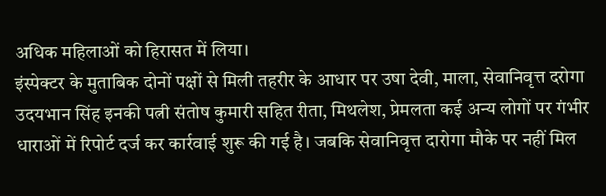अधिक महिलाओं को हिरासत में लिया।
इंस्पेक्टर के मुताबिक दोनों पक्षों से मिली तहरीर के आधार पर उषा देवी, माला, सेवानिवृत्त दरोगा उदयभान सिंह इनकी पत्नी संतोष कुमारी सहित रीता, मिथलेश, प्रेमलता कई अन्य लोगों पर गंभीर धाराओं में रिपोर्ट दर्ज कर कार्रवाई शुरू की गई है। जबकि सेवानिवृत्त दारोगा मौके पर नहीं मिल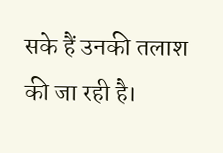सके हैं उनकी तलाश की जा रही है।